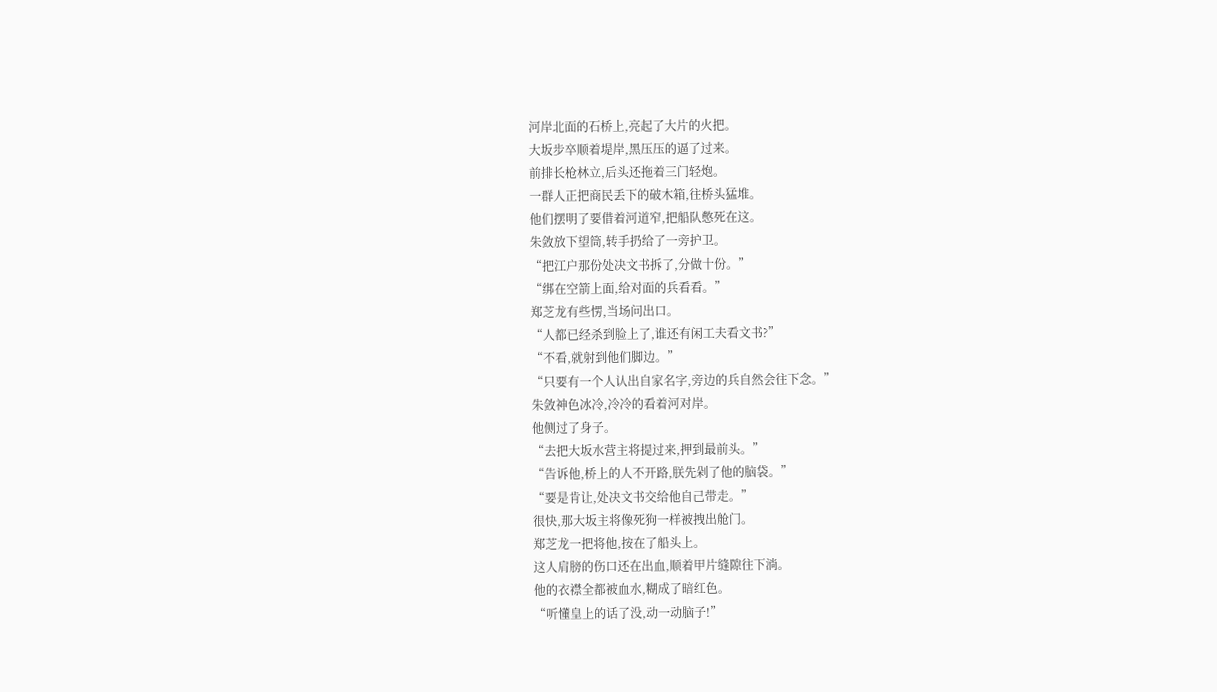河岸北面的石桥上,亮起了大片的火把。
大坂步卒顺着堤岸,黑压压的逼了过来。
前排长枪林立,后头还拖着三门轻炮。
一群人正把商民丢下的破木箱,往桥头猛堆。
他们摆明了要借着河道窄,把船队憋死在这。
朱敛放下望筒,转手扔给了一旁护卫。
“把江户那份处决文书拆了,分做十份。”
“绑在空箭上面,给对面的兵看看。”
郑芝龙有些愣,当场问出口。
“人都已经杀到脸上了,谁还有闲工夫看文书?”
“不看,就射到他们脚边。”
“只要有一个人认出自家名字,旁边的兵自然会往下念。”
朱敛神色冰冷,冷冷的看着河对岸。
他侧过了身子。
“去把大坂水营主将提过来,押到最前头。”
“告诉他,桥上的人不开路,朕先剁了他的脑袋。”
“要是肯让,处决文书交给他自己带走。”
很快,那大坂主将像死狗一样被拽出舱门。
郑芝龙一把将他,按在了船头上。
这人肩膀的伤口还在出血,顺着甲片缝隙往下淌。
他的衣襟全都被血水,糊成了暗红色。
“听懂皇上的话了没,动一动脑子!”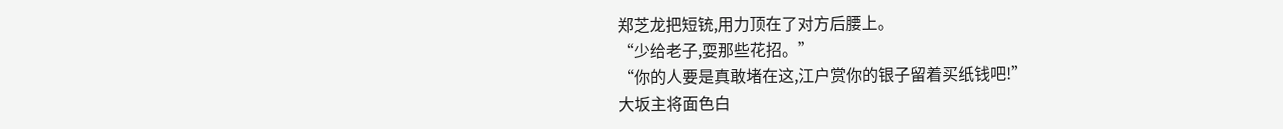郑芝龙把短铳,用力顶在了对方后腰上。
“少给老子,耍那些花招。”
“你的人要是真敢堵在这,江户赏你的银子留着买纸钱吧!”
大坂主将面色白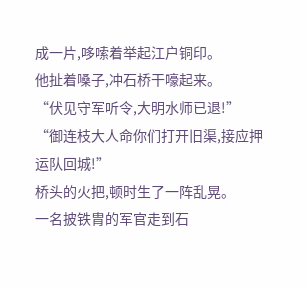成一片,哆嗦着举起江户铜印。
他扯着嗓子,冲石桥干嚎起来。
“伏见守军听令,大明水师已退!”
“御连枝大人命你们打开旧渠,接应押运队回城!”
桥头的火把,顿时生了一阵乱晃。
一名披铁胄的军官走到石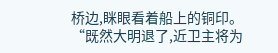桥边,眯眼看着船上的铜印。
“既然大明退了,近卫主将为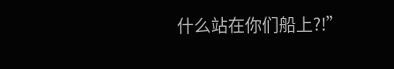什么站在你们船上?!”